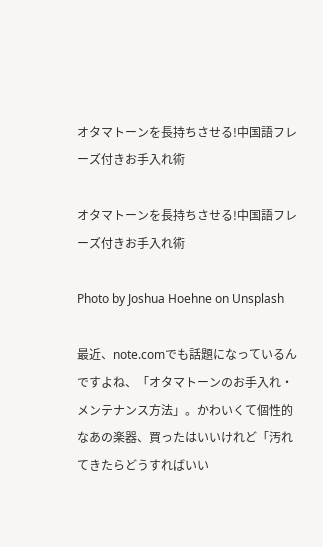オタマトーンを長持ちさせる!中国語フレーズ付きお手入れ術

オタマトーンを長持ちさせる!中国語フレーズ付きお手入れ術

Photo by Joshua Hoehne on Unsplash

最近、note.comでも話題になっているんですよね、「オタマトーンのお手入れ・メンテナンス方法」。かわいくて個性的なあの楽器、買ったはいいけれど「汚れてきたらどうすればいい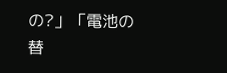の?」「電池の替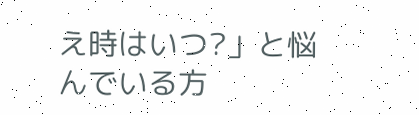え時はいつ?」と悩んでいる方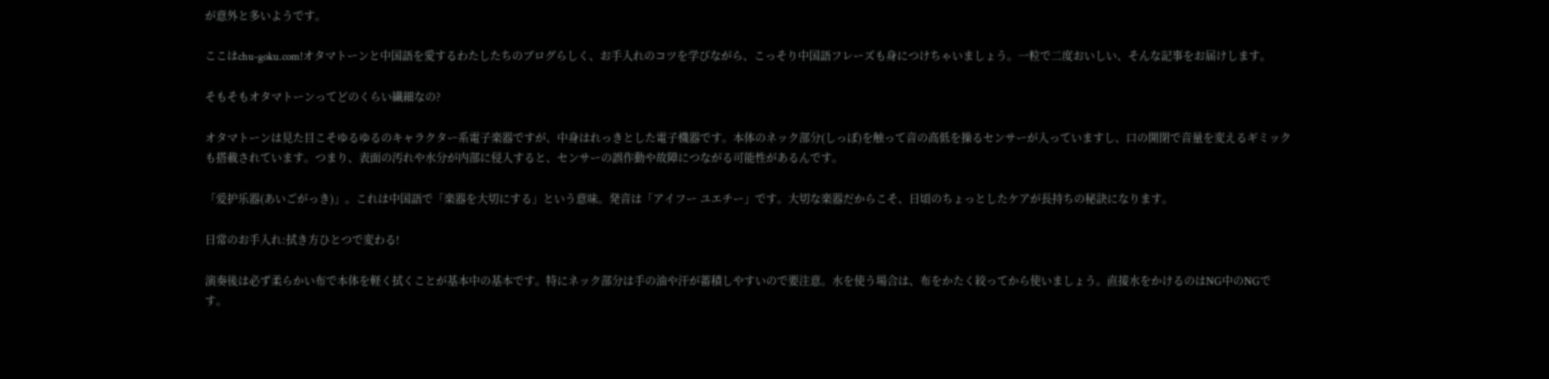が意外と多いようです。

ここはchu-goku.com!オタマトーンと中国語を愛するわたしたちのブログらしく、お手入れのコツを学びながら、こっそり中国語フレーズも身につけちゃいましょう。一粒で二度おいしい、そんな記事をお届けします。

そもそもオタマトーンってどのくらい繊細なの?

オタマトーンは見た目こそゆるゆるのキャラクター系電子楽器ですが、中身はれっきとした電子機器です。本体のネック部分(しっぽ)を触って音の高低を操るセンサーが入っていますし、口の開閉で音量を変えるギミックも搭載されています。つまり、表面の汚れや水分が内部に侵入すると、センサーの誤作動や故障につながる可能性があるんです。

「爱护乐器(あいごがっき)」。これは中国語で「楽器を大切にする」という意味。発音は「アイフー ユエチー」です。大切な楽器だからこそ、日頃のちょっとしたケアが長持ちの秘訣になります。

日常のお手入れ:拭き方ひとつで変わる!

演奏後は必ず柔らかい布で本体を軽く拭くことが基本中の基本です。特にネック部分は手の油や汗が蓄積しやすいので要注意。水を使う場合は、布をかたく絞ってから使いましょう。直接水をかけるのはNG中のNGです。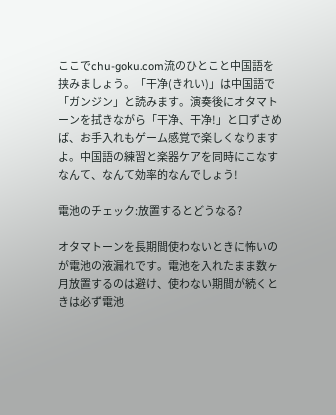ここでchu-goku.com流のひとこと中国語を挟みましょう。「干净(きれい)」は中国語で「ガンジン」と読みます。演奏後にオタマトーンを拭きながら「干净、干净!」と口ずさめば、お手入れもゲーム感覚で楽しくなりますよ。中国語の練習と楽器ケアを同時にこなすなんて、なんて効率的なんでしょう!

電池のチェック:放置するとどうなる?

オタマトーンを長期間使わないときに怖いのが電池の液漏れです。電池を入れたまま数ヶ月放置するのは避け、使わない期間が続くときは必ず電池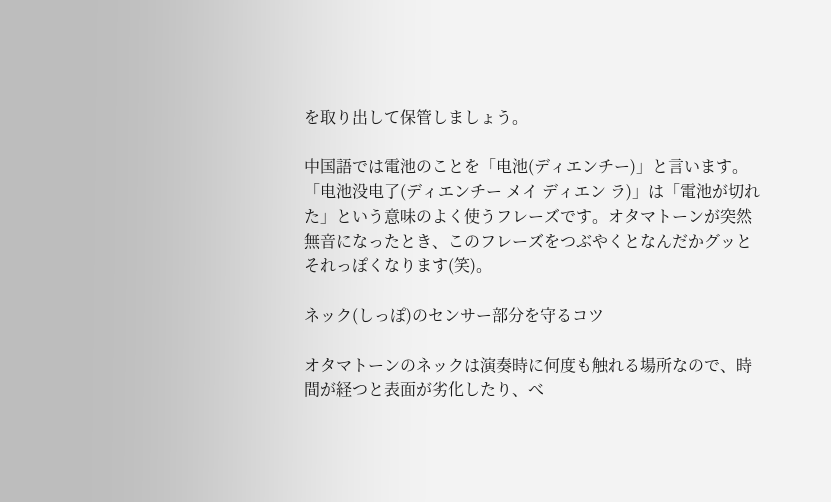を取り出して保管しましょう。

中国語では電池のことを「电池(ディエンチー)」と言います。「电池没电了(ディエンチー メイ ディエン ラ)」は「電池が切れた」という意味のよく使うフレーズです。オタマトーンが突然無音になったとき、このフレーズをつぶやくとなんだかグッとそれっぽくなります(笑)。

ネック(しっぽ)のセンサー部分を守るコツ

オタマトーンのネックは演奏時に何度も触れる場所なので、時間が経つと表面が劣化したり、べ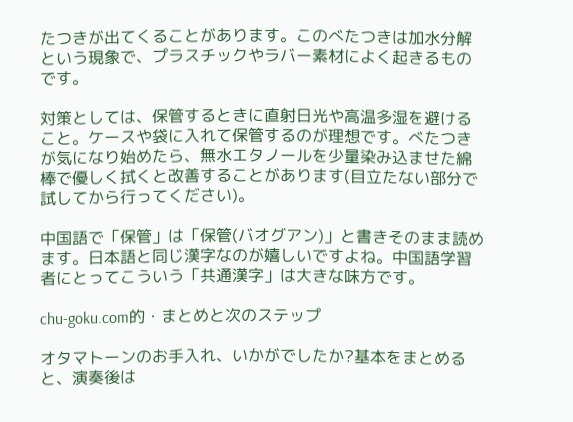たつきが出てくることがあります。このべたつきは加水分解という現象で、プラスチックやラバー素材によく起きるものです。

対策としては、保管するときに直射日光や高温多湿を避けること。ケースや袋に入れて保管するのが理想です。べたつきが気になり始めたら、無水エタノールを少量染み込ませた綿棒で優しく拭くと改善することがあります(目立たない部分で試してから行ってください)。

中国語で「保管」は「保管(バオグアン)」と書きそのまま読めます。日本語と同じ漢字なのが嬉しいですよね。中国語学習者にとってこういう「共通漢字」は大きな味方です。

chu-goku.com的・まとめと次のステップ

オタマトーンのお手入れ、いかがでしたか?基本をまとめると、演奏後は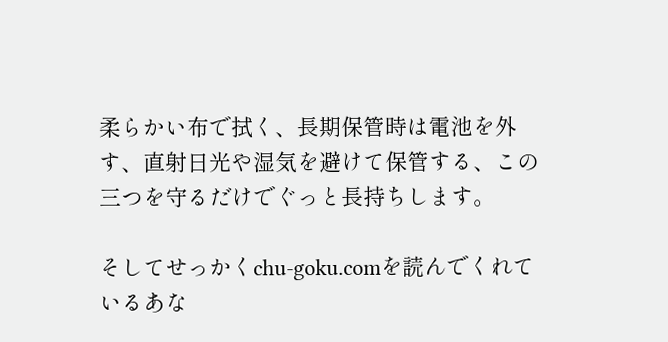柔らかい布で拭く、長期保管時は電池を外す、直射日光や湿気を避けて保管する、この三つを守るだけでぐっと長持ちします。

そしてせっかくchu-goku.comを読んでくれているあな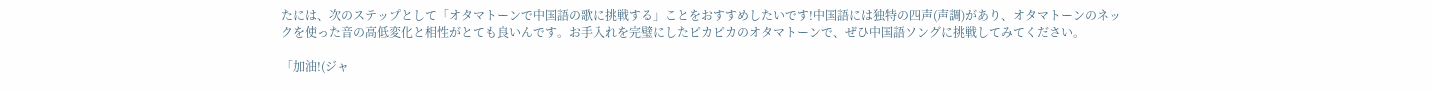たには、次のステップとして「オタマトーンで中国語の歌に挑戦する」ことをおすすめしたいです!中国語には独特の四声(声調)があり、オタマトーンのネックを使った音の高低変化と相性がとても良いんです。お手入れを完璧にしたピカピカのオタマトーンで、ぜひ中国語ソングに挑戦してみてください。

「加油!(ジャ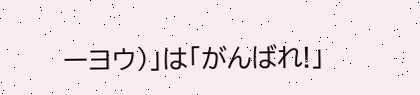ーヨウ)」は「がんばれ!」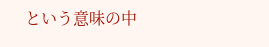という意味の中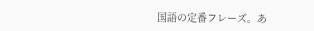国語の定番フレーズ。あ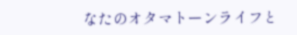なたのオタマトーンライフと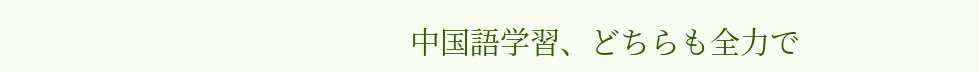中国語学習、どちらも全力で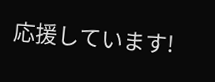応援しています!